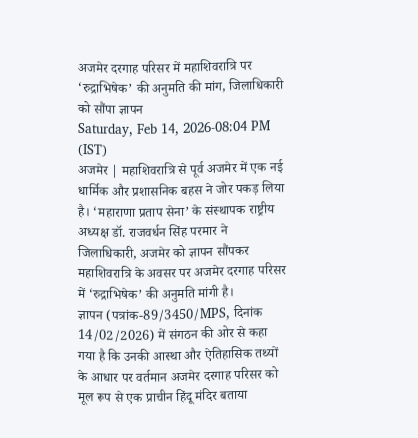अजमेर दरगाह परिसर में महाशिवरात्रि पर ‘रुद्राभिषेक’ की अनुमति की मांग, जिलाधिकारी को सौंपा ज्ञापन
Saturday, Feb 14, 2026-08:04 PM (IST)
अजमेर | महाशिवरात्रि से पूर्व अजमेर में एक नई धार्मिक और प्रशासनिक बहस ने जोर पकड़ लिया है। ‘महाराणा प्रताप सेना’ के संस्थापक राष्ट्रीय अध्यक्ष डॉ. राजवर्धन सिंह परमार ने जिलाधिकारी, अजमेर को ज्ञापन सौंपकर महाशिवरात्रि के अवसर पर अजमेर दरगाह परिसर में ‘रुद्राभिषेक’ की अनुमति मांगी है।
ज्ञापन (पत्रांक-89/3450/MPS, दिनांक 14/02/2026) में संगठन की ओर से कहा गया है कि उनकी आस्था और ऐतिहासिक तथ्यों के आधार पर वर्तमान अजमेर दरगाह परिसर को मूल रूप से एक प्राचीन हिंदू मंदिर बताया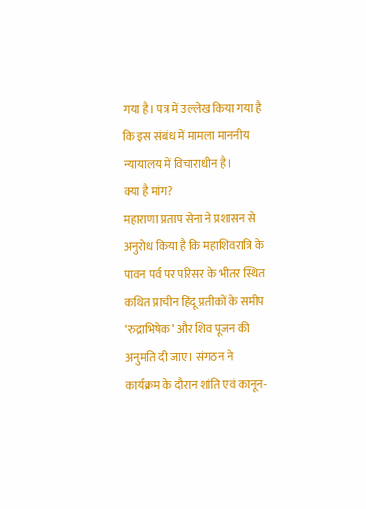गया है। पत्र में उल्लेख किया गया है कि इस संबंध में मामला माननीय न्यायालय में विचाराधीन है।
क्या है मांग?
महाराणा प्रताप सेना ने प्रशासन से अनुरोध किया है कि महाशिवरात्रि के पावन पर्व पर परिसर के भीतर स्थित कथित प्राचीन हिंदू प्रतीकों के समीप ‘रुद्राभिषेक’ और शिव पूजन की अनुमति दी जाए। संगठन ने कार्यक्रम के दौरान शांति एवं कानून-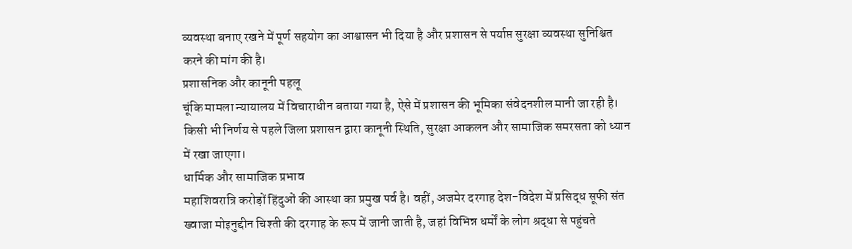व्यवस्था बनाए रखने में पूर्ण सहयोग का आश्वासन भी दिया है और प्रशासन से पर्याप्त सुरक्षा व्यवस्था सुनिश्चित करने की मांग की है।
प्रशासनिक और कानूनी पहलू
चूंकि मामला न्यायालय में विचाराधीन बताया गया है, ऐसे में प्रशासन की भूमिका संवेदनशील मानी जा रही है। किसी भी निर्णय से पहले जिला प्रशासन द्वारा कानूनी स्थिति, सुरक्षा आकलन और सामाजिक समरसता को ध्यान में रखा जाएगा।
धार्मिक और सामाजिक प्रभाव
महाशिवरात्रि करोड़ों हिंदुओं की आस्था का प्रमुख पर्व है। वहीं, अजमेर दरगाह देश-विदेश में प्रसिद्ध सूफी संत ख्वाजा मोइनुद्दीन चिश्ती की दरगाह के रूप में जानी जाती है, जहां विभिन्न धर्मों के लोग श्रद्धा से पहुंचते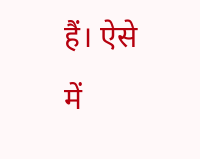हैं। ऐसे में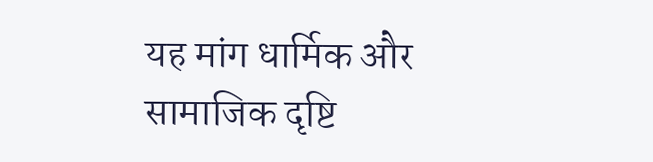यह मांग धार्मिक और सामाजिक दृष्टि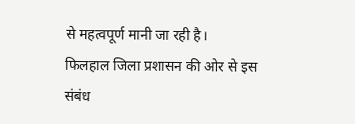से महत्वपूर्ण मानी जा रही है।
फिलहाल जिला प्रशासन की ओर से इस संबंध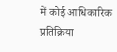में कोई आधिकारिक प्रतिक्रिया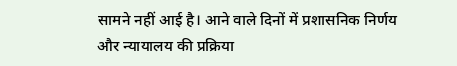सामने नहीं आई है। आने वाले दिनों में प्रशासनिक निर्णय और न्यायालय की प्रक्रिया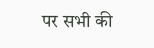पर सभी की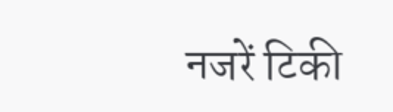नजरें टिकी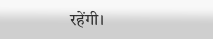रहेंगी।